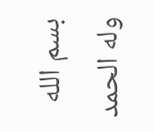بسم الله وله الحمد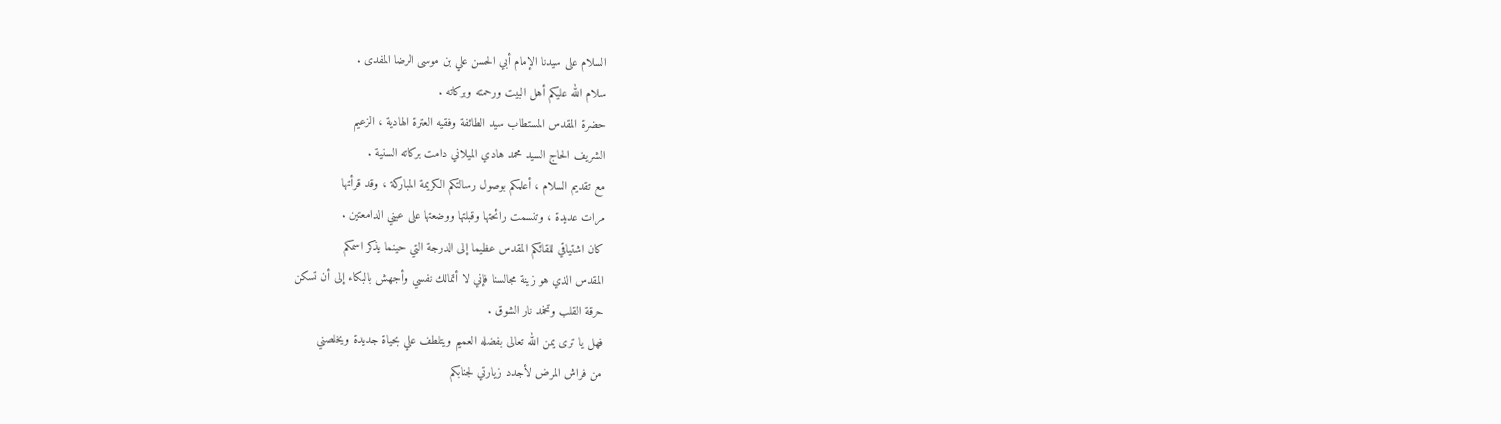السلام على سيدنا الإمام أبي الحسن علي بن موسى الرضا المفدى .
سلام الله عليكم أهل البيت ورحمته وبركاته .
حضرة المقدس المستطاب سيد الطائفة وفقيه العترة الهادية ، الزعيم
الشريف الحاج السيد محمد هادي الميلاني دامت بركاته السنية .
مع تقديم السلام ، أعلمكم بوصول رسالتكم الكريمة المباركة ، وقد قرأتها
مرات عديدة ، وتنسمت رائحتها وقبلتها ووضعتها على عيني الدامعتين .
كان اشتياقي للقائكم المقدس عظيما إلى الدرجة التي حينما يذكر اسمكم
المقدس الذي هو زينة مجالسنا فإني لا أتمالك نفسي وأجهش بالبكاء إلى أن تسكن
حرقة القلب وتخمد نار الشوق .
فهل يا ترى يمن الله تعالى بفضله العميم ويتلطف علي بحياة جديدة ويخلصني
من فراش المرض لأجدد زيارتي لجنابكم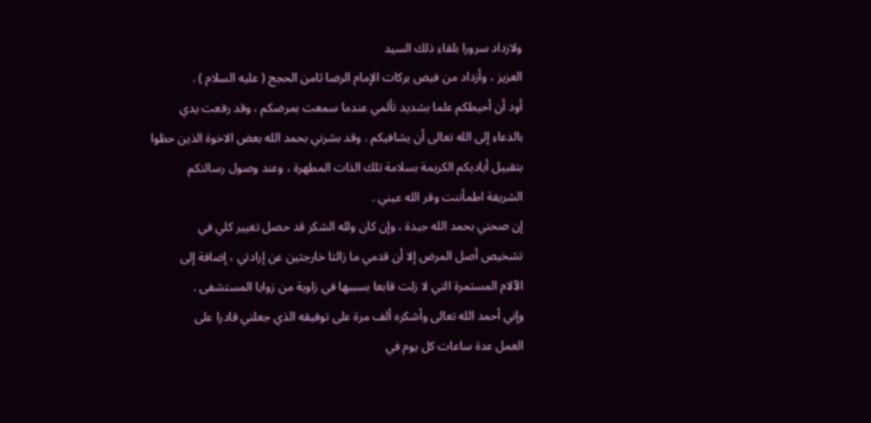ولازداد سرورا بلقاء ذلك السيد
العزيز ، وأزداد من فيض بركات الإمام الرضا ثامن الحجج ( عليه السلام ) .
أود أن أحيطكم علما بشديد تألمي عندما سمعت بمرضكم ، وقد رفعت يدي
بالدعاء إلى الله تعالى أن يشافيكم . وقد بشرني بحمد الله بعض الاخوة الذين حظوا
بتقبيل أياديكم الكريمة بسلامة تلك الذات المطهرة ، وعند وصول رسالتكم
الشريفة اطمأننت وقر الله عيني .
إن صحتي بحمد الله جيدة ، وإن كان ولله الشكر قد حصل تغيير كلي في
تشخيص أصل المرض إلا أن قدمي ما زالتا خارجتين عن إرادتي ، إضافة إلى
الآلام المستمرة التي لا زلت قابعا بسببها في زاوية من زوايا المستشفى .
وإني أحمد الله تعالى وأشكره ألف مرة على توفيقه الذي جعلني قادرا على
العمل عدة ساعات كل يوم في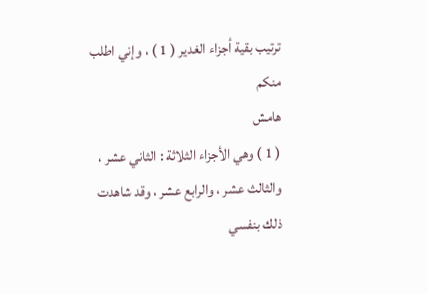ترتيب بقية أجزاء الغدير ( 1 ) ، وإني اطلب منكم
هامش
( 1 ) وهي الأجزاء الثلاثة : الثاني عشر ، والثالث عشر ، والرابع عشر ، وقد شاهدت ذلك بنفسي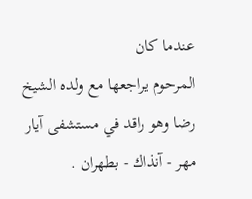عندما كان
المرحوم يراجعها مع ولده الشيخ رضا وهو راقد في مستشفى آيار مهر - آنذاك - بطهران .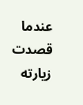عندما قصدت
زيارته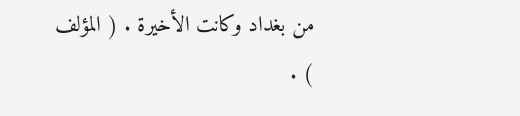من بغداد وكانت الأخيرة . ( المؤلف ) .